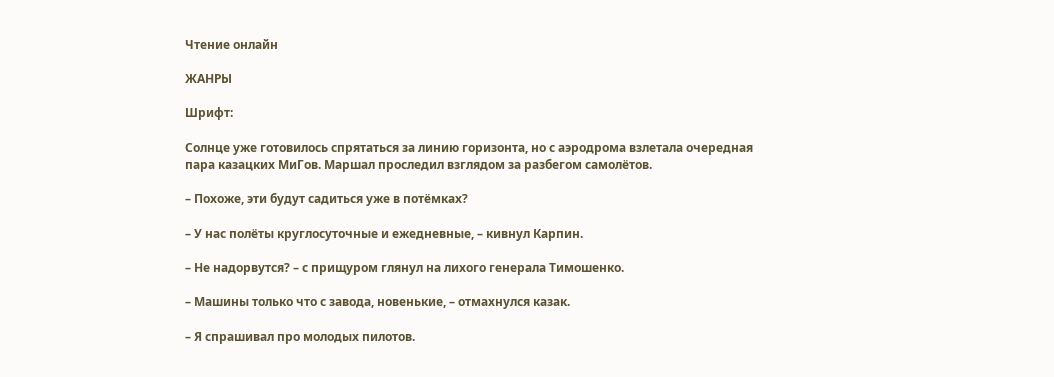Чтение онлайн

ЖАНРЫ

Шрифт:

Солнце уже готовилось спрятаться за линию горизонта, но с аэродрома взлетала очередная пара казацких МиГов. Маршал проследил взглядом за разбегом самолётов.

– Похоже, эти будут садиться уже в потёмках?

– У нас полёты круглосуточные и ежедневные, – кивнул Карпин.

– Не надорвутся? – с прищуром глянул на лихого генерала Тимошенко.

– Машины только что с завода, новенькие, – отмахнулся казак.

– Я спрашивал про молодых пилотов.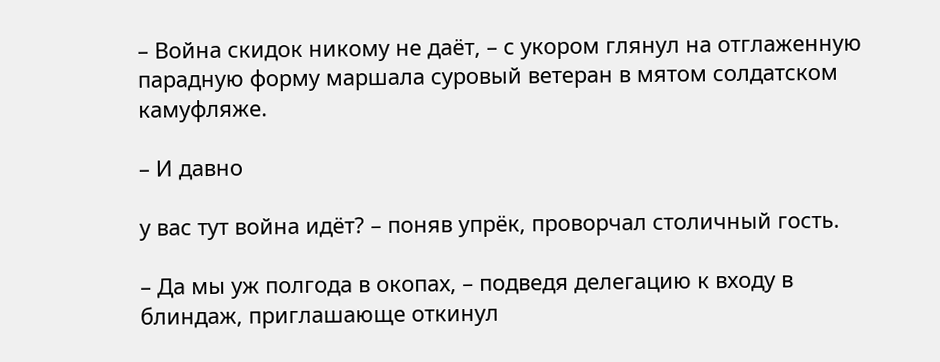– Война скидок никому не даёт, – с укором глянул на отглаженную парадную форму маршала суровый ветеран в мятом солдатском камуфляже.

– И давно

у вас тут война идёт? – поняв упрёк, проворчал столичный гость.

– Да мы уж полгода в окопах, – подведя делегацию к входу в блиндаж, приглашающе откинул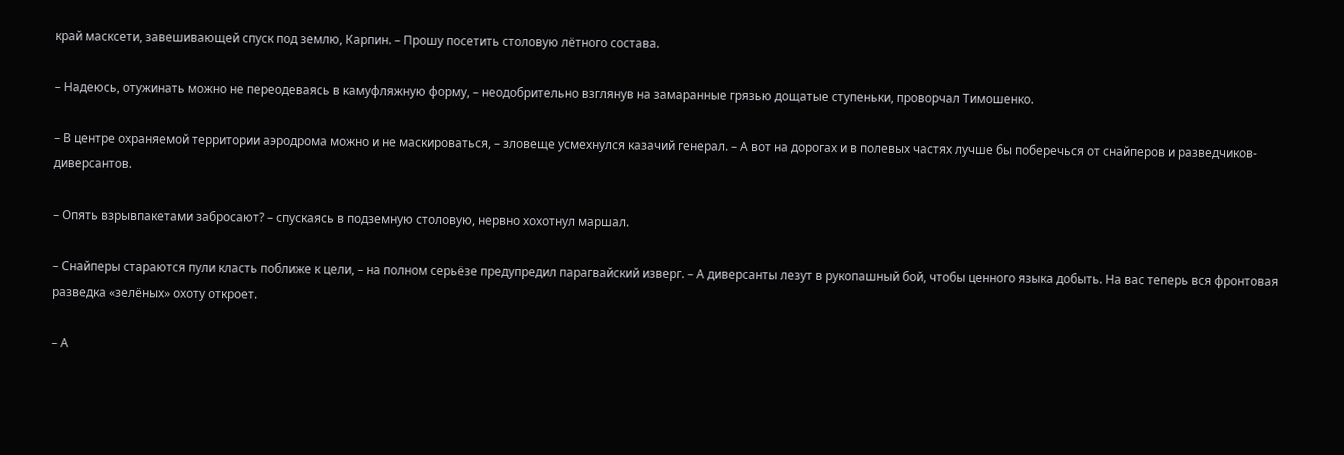край масксети, завешивающей спуск под землю, Карпин. – Прошу посетить столовую лётного состава.

– Надеюсь, отужинать можно не переодеваясь в камуфляжную форму, – неодобрительно взглянув на замаранные грязью дощатые ступеньки, проворчал Тимошенко.

– В центре охраняемой территории аэродрома можно и не маскироваться, – зловеще усмехнулся казачий генерал. – А вот на дорогах и в полевых частях лучше бы поберечься от снайперов и разведчиков-диверсантов.

– Опять взрывпакетами забросают? – спускаясь в подземную столовую, нервно хохотнул маршал.

– Снайперы стараются пули класть поближе к цели, – на полном серьёзе предупредил парагвайский изверг. – А диверсанты лезут в рукопашный бой, чтобы ценного языка добыть. На вас теперь вся фронтовая разведка «зелёных» охоту откроет.

– А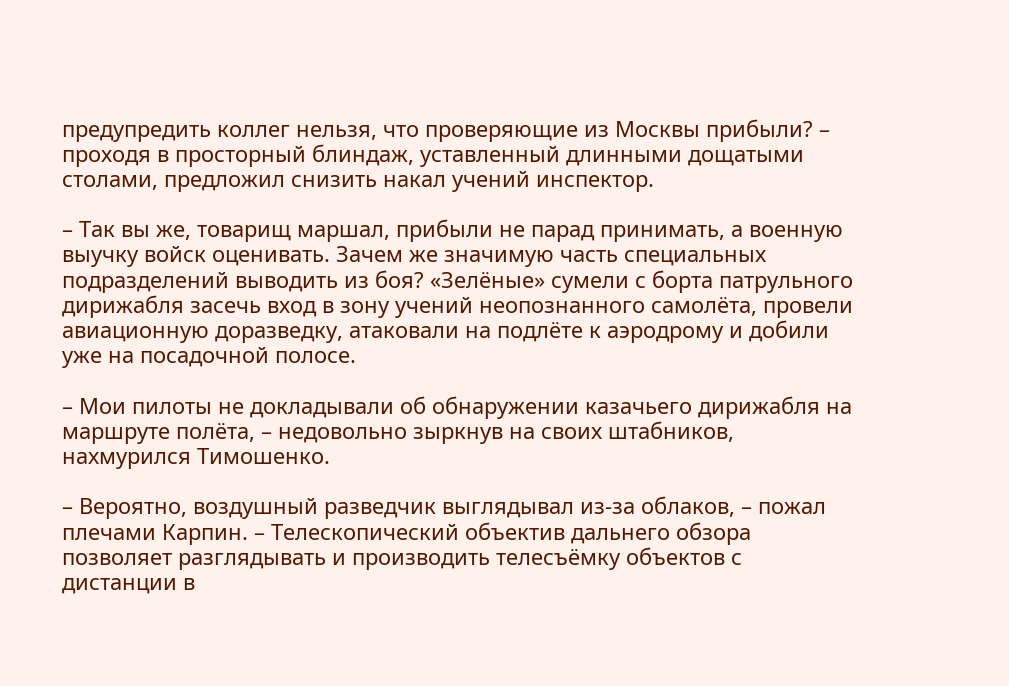предупредить коллег нельзя, что проверяющие из Москвы прибыли? – проходя в просторный блиндаж, уставленный длинными дощатыми столами, предложил снизить накал учений инспектор.

– Так вы же, товарищ маршал, прибыли не парад принимать, а военную выучку войск оценивать. Зачем же значимую часть специальных подразделений выводить из боя? «Зелёные» сумели с борта патрульного дирижабля засечь вход в зону учений неопознанного самолёта, провели авиационную доразведку, атаковали на подлёте к аэродрому и добили уже на посадочной полосе.

– Мои пилоты не докладывали об обнаружении казачьего дирижабля на маршруте полёта, – недовольно зыркнув на своих штабников, нахмурился Тимошенко.

– Вероятно, воздушный разведчик выглядывал из-за облаков, – пожал плечами Карпин. – Телескопический объектив дальнего обзора позволяет разглядывать и производить телесъёмку объектов с дистанции в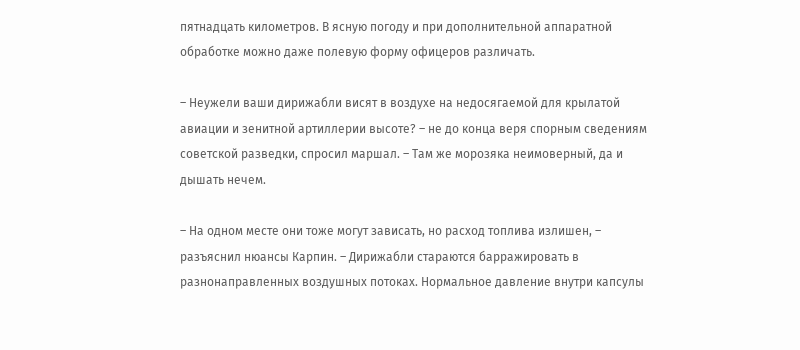пятнадцать километров. В ясную погоду и при дополнительной аппаратной обработке можно даже полевую форму офицеров различать.

– Неужели ваши дирижабли висят в воздухе на недосягаемой для крылатой авиации и зенитной артиллерии высоте? – не до конца веря спорным сведениям советской разведки, спросил маршал. – Там же морозяка неимоверный, да и дышать нечем.

– На одном месте они тоже могут зависать, но расход топлива излишен, – разъяснил нюансы Карпин. – Дирижабли стараются барражировать в разнонаправленных воздушных потоках. Нормальное давление внутри капсулы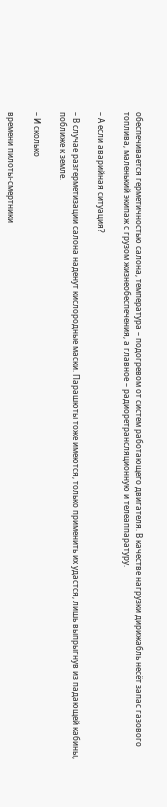обеспечивается герметичностью салона, температура – подогревом от систем работающего двигателя. В качестве нагрузки дирижабль несёт запас газового топлива, маленький экипаж с грузом жизнеобеспечения, а главное – радиоретрансляционную и телеаппаратуру.

– А если аварийная ситуация?

– В случае разгерметизации салона наденут кислородные маски. Парашюты тоже имеются, только применить их удастся, лишь выпрыгнув из падающей кабины, поближе к земле.

– И сколько

времени пилоты-смертники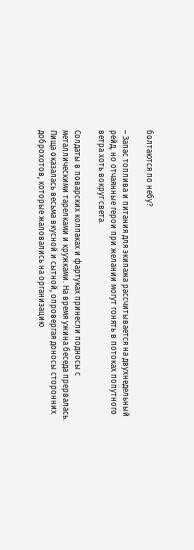болтаются по небу?

– Запас топлива и питания для экипажа рассчитывается на двухнедельный рейд, но отчаянные герои при желании могут гонять в потоках попутного ветра хоть вокруг света.

Солдаты в поварских колпаках и фартуках принесли подносы с металлическими тарелками и кружками. На время ужина беседа прервалась. Пища оказалась весьма вкусной и сытной, опровергая доносы сторонних доброхотов, которые жаловались на организацию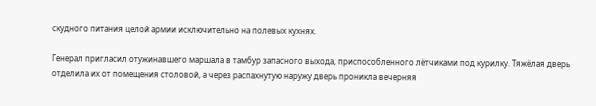скудного питания целой армии исключительно на полевых кухнях.

Генерал пригласил отужинавшего маршала в тамбур запасного выхода, приспособленного лётчиками под курилку. Тяжёлая дверь отделила их от помещения столовой, а через распахнутую наружу дверь проникла вечерняя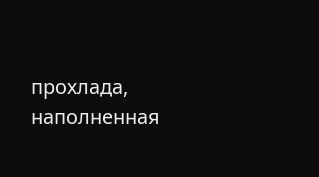прохлада, наполненная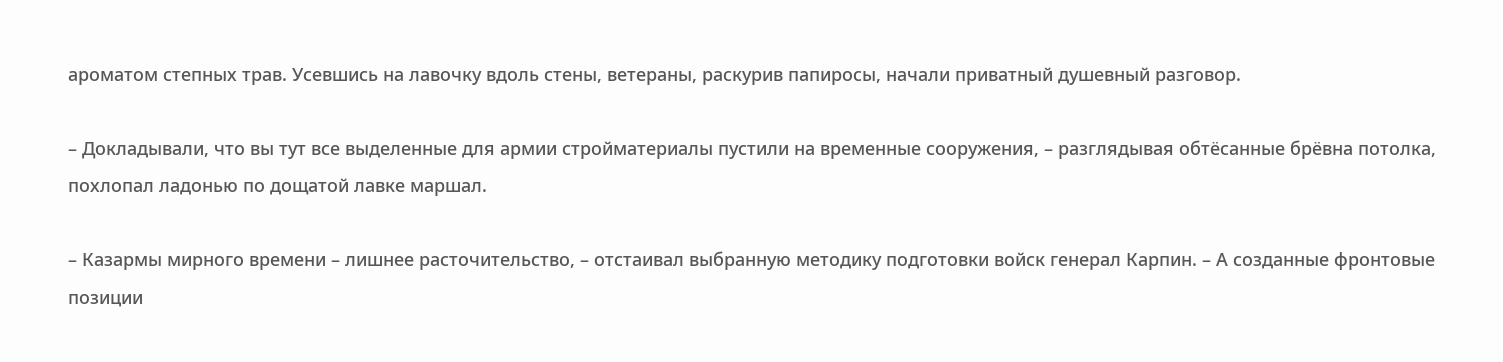ароматом степных трав. Усевшись на лавочку вдоль стены, ветераны, раскурив папиросы, начали приватный душевный разговор.

– Докладывали, что вы тут все выделенные для армии стройматериалы пустили на временные сооружения, – разглядывая обтёсанные брёвна потолка, похлопал ладонью по дощатой лавке маршал.

– Казармы мирного времени – лишнее расточительство, – отстаивал выбранную методику подготовки войск генерал Карпин. – А созданные фронтовые позиции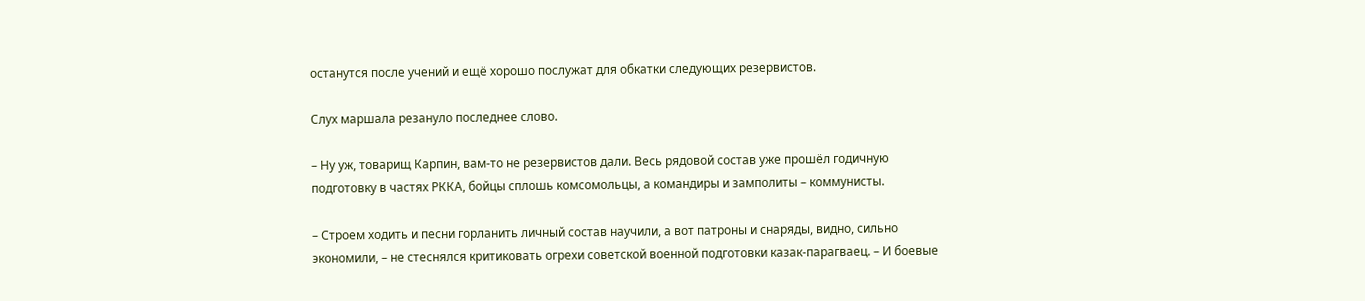останутся после учений и ещё хорошо послужат для обкатки следующих резервистов.

Слух маршала резануло последнее слово.

– Ну уж, товарищ Карпин, вам-то не резервистов дали. Весь рядовой состав уже прошёл годичную подготовку в частях РККА, бойцы сплошь комсомольцы, а командиры и замполиты – коммунисты.

– Строем ходить и песни горланить личный состав научили, а вот патроны и снаряды, видно, сильно экономили, – не стеснялся критиковать огрехи советской военной подготовки казак-парагваец. – И боевые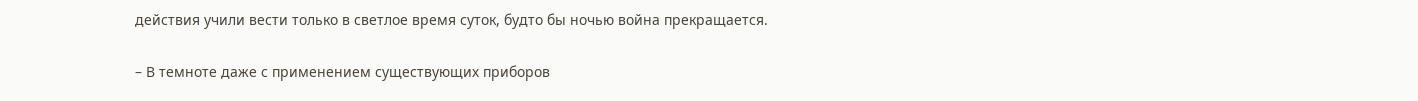действия учили вести только в светлое время суток, будто бы ночью война прекращается.

– В темноте даже с применением существующих приборов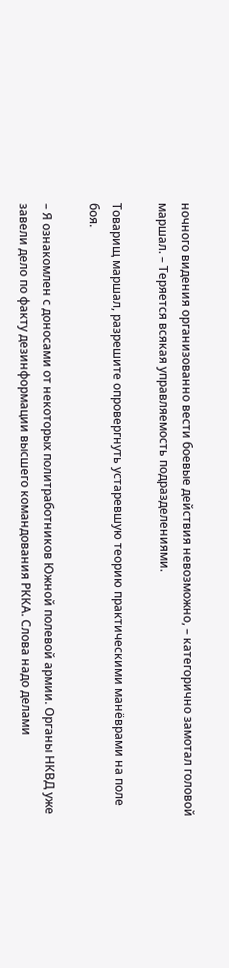ночного видения организованно вести боевые действия невозможно, – категорично замотал головой маршал. – Теряется всякая управляемость подразделениями.

Товарищ маршал, разрешите опровергнуть устаревшую теорию практическими манёврами на поле боя.

– Я ознакомлен с доносами от некоторых политработников Южной полевой армии. Органы НКВД уже завели дело по факту дезинформации высшего командования РККА. Слова надо делами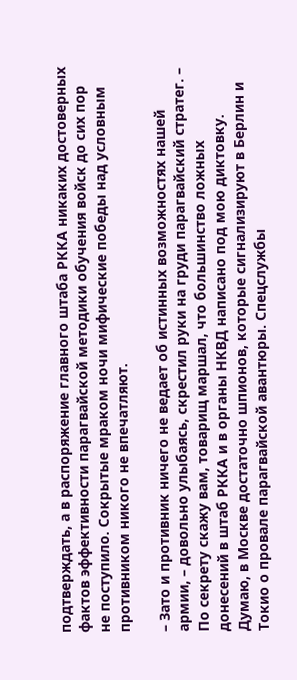подтверждать, а в распоряжение главного штаба РККА никаких достоверных фактов эффективности парагвайской методики обучения войск до сих пор не поступило. Сокрытые мраком ночи мифические победы над условным противником никого не впечатляют.

– Зато и противник ничего не ведает об истинных возможностях нашей армии, – довольно улыбаясь, скрестил руки на груди парагвайский стратег. – По секрету скажу вам, товарищ маршал, что большинство ложных донесений в штаб РККА и в органы НКВД написано под мою диктовку. Думаю, в Москве достаточно шпионов, которые сигнализируют в Берлин и Токио о провале парагвайской авантюры. Спецслужбы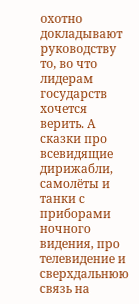охотно докладывают руководству то, во что лидерам государств хочется верить. А сказки про всевидящие дирижабли, самолёты и танки с приборами ночного видения, про телевидение и сверхдальнюю связь на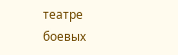театре боевых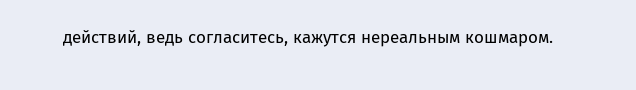действий, ведь согласитесь, кажутся нереальным кошмаром.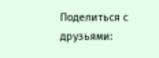Поделиться с друзьями: